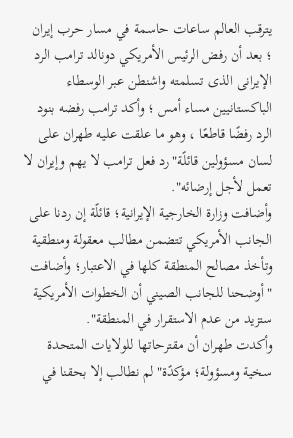يترقب العالم ساعات حاسمة في مسار حرب إيران ؛ بعد أن رفض الرئيس الأمريكي دونالد ترامب الرد الإيرانى الذى تسلمته واشنطن عبر الوسطاء الباكستانيين مساء أمس ؛ وأكد ترامب رفضه بنود الرد رفضًا قاطعًا ، وهو ما علقت عليه طهران على لسان مسؤولين قائلًة"رد فعل ترامب لا يهم وإيران لا تعمل لأجل إرضائه".
وأضافت وزارة الخارجية الإيرانية؛ قائلًة إن ردنا على الجانب الأمريكي تتضمن مطالب معقولة ومنطقية وتأخذ مصالح المنطقة كلها في الاعتبار؛ وأضافت "أوضحنا للجانب الصيني أن الخطوات الأمريكية ستزيد من عدم الاستقرار في المنطقة".
وأكدت طهران أن مقترحاتها للولايات المتحدة سخية ومسؤولة؛ مؤكدًة"لم نطالب إلا بحقنا في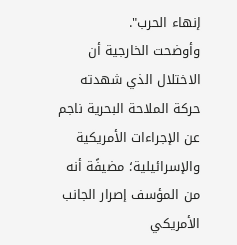إنهاء الحرب".
وأوضحت الخارجية أن الاختلال الذي شهدته حركة الملاحة البحرية ناجم عن الإجراءات الأمريكية والإسرائيلية؛ مضيفًة أنه من المؤسف إصرار الجانب الأمريكي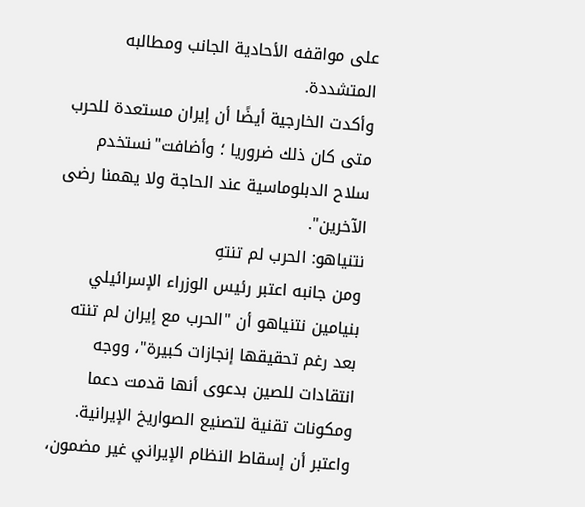على مواقفه الأحادية الجانب ومطالبه المتشددة.
وأكدت الخارجية أيضًا أن إيران مستعدة للحرب متى كان ذلك ضروريا ؛ وأضافت"نستخدم سلاح الدبلوماسية عند الحاجة ولا يهمنا رضى الآخرين".
نتنياهو: الحرب لم تنتهِ
ومن جانبه اعتبر رئيس الوزراء الإسرائيلي بنيامين نتنياهو أن "الحرب مع إيران لم تنته بعد رغم تحقيقها إنجازات كبيرة"، ووجه انتقادات للصين بدعوى أنها قدمت دعما ومكونات تقنية لتصنيع الصواريخ الإيرانية.
واعتبر أن إسقاط النظام الإيراني غير مضمون،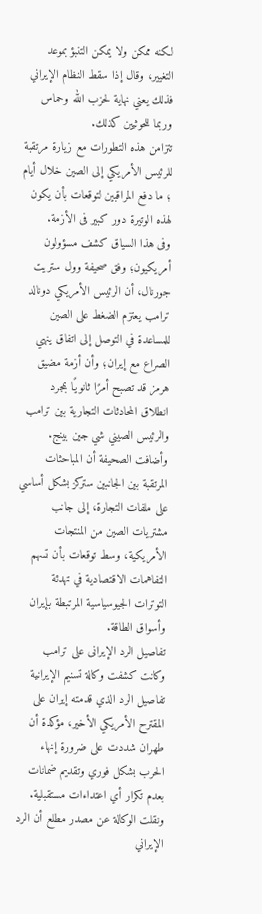لكنه ممكن ولا يمكن التنبؤ بموعد التغيير، وقال إذا سقط النظام الإيراني فذلك يعني نهاية لحزب الله وحماس وربما للحوثيين كذلك.
تتزامن هذه التطورات مع زيارة مرتقبة للرئيس الأمريكي إلى الصين خلال أيام ؛ ما دفع المراقبين لتوقعات بأن يكون لهذه الوتيرة دور كبير فى الأزمة.
وفى هذا السياق كشف مسؤولون أمريكيون؛ وفق صحيفة وول ستريت جورنال، أن الرئيس الأمريكي دونالد ترامب يعتزم الضغط على الصين للمساعدة في التوصل إلى اتفاق ينهي الصراع مع إيران؛ وأن أزمة مضيق هرمز قد تصبح أمرًا ثانويًا بمجرد انطلاق المحادثات التجارية بين ترامب والرئيس الصيني شي جين بينج.
وأضافت الصحيفة أن المباحثات المرتقبة بين الجانبين ستركز بشكل أساسي على ملفات التجارة، إلى جانب مشتريات الصين من المنتجات الأمريكية، وسط توقعات بأن تسهم التفاهمات الاقتصادية في تهدئة التوترات الجيوسياسية المرتبطة بإيران وأسواق الطاقة.
تفاصيل الرد الإيرانى على ترامب
وكانت كشفت وكالة تسنيم الإيرانية تفاصيل الرد الذي قدمته إيران على المقترح الأمريكي الأخير، مؤكدة أن طهران شددت على ضرورة إنهاء الحرب بشكل فوري وتقديم ضمانات بعدم تكرار أي اعتداءات مستقبلية.
ونقلت الوكالة عن مصدر مطلع أن الرد الإيراني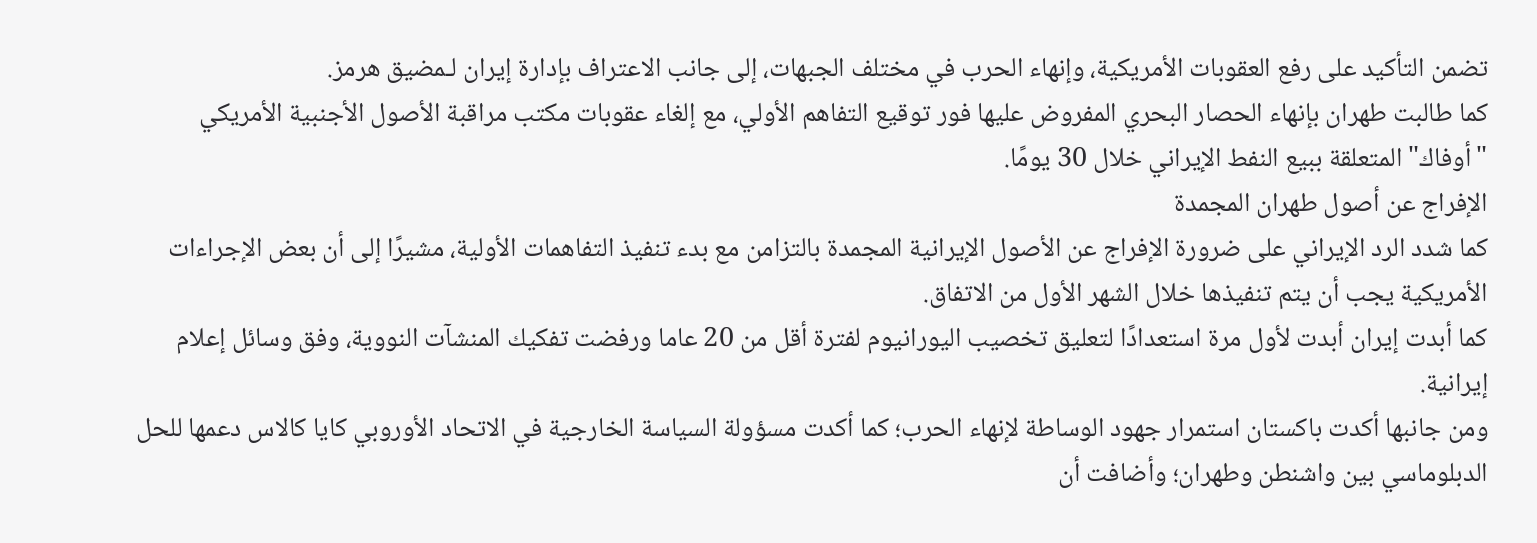تضمن التأكيد على رفع العقوبات الأمريكية، وإنهاء الحرب في مختلف الجبهات، إلى جانب الاعتراف بإدارة إيران لـمضيق هرمز.
كما طالبت طهران بإنهاء الحصار البحري المفروض عليها فور توقيع التفاهم الأولي، مع إلغاء عقوبات مكتب مراقبة الأصول الأجنبية الأمريكي "أوفاك" المتعلقة ببيع النفط الإيراني خلال 30 يومًا.
الإفراج عن أصول طهران المجمدة
كما شدد الرد الإيراني على ضرورة الإفراج عن الأصول الإيرانية المجمدة بالتزامن مع بدء تنفيذ التفاهمات الأولية، مشيرًا إلى أن بعض الإجراءات الأمريكية يجب أن يتم تنفيذها خلال الشهر الأول من الاتفاق.
كما أبدت إيران أبدت لأول مرة استعدادًا لتعليق تخصيب اليورانيوم لفترة أقل من 20 عاما ورفضت تفكيك المنشآت النووية، وفق وسائل إعلام إيرانية.
ومن جانبها أكدت باكستان استمرار جهود الوساطة لإنهاء الحرب؛ كما أكدت مسؤولة السياسة الخارجية في الاتحاد الأوروبي كايا كالاس دعمها للحل الدبلوماسي بين واشنطن وطهران؛ وأضافت أن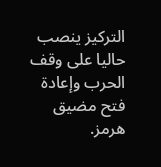التركيز ينصب حاليا على وقف الحرب وإعادة فتح مضيق هرمز.